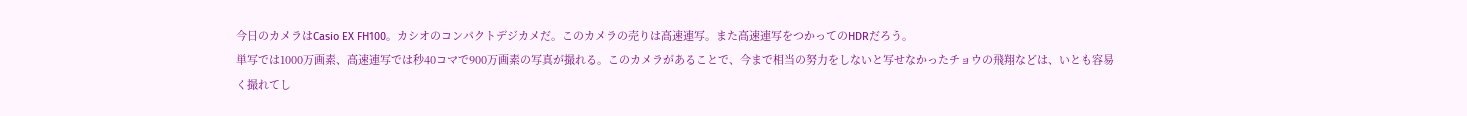今日のカメラはCasio EX FH100。カシオのコンパクトデジカメだ。このカメラの売りは高速連写。また高速連写をつかってのHDRだろう。
単写では1000万画素、高速連写では秒40コマで900万画素の写真が撮れる。このカメラがあることで、今まで相当の努力をしないと写せなかったチョウの飛翔などは、いとも容易く撮れてし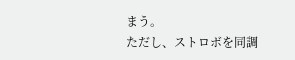まう。
ただし、ストロボを同調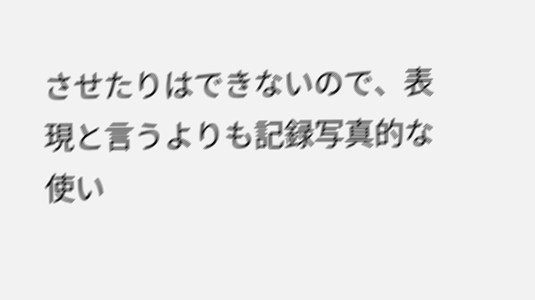させたりはできないので、表現と言うよりも記録写真的な使い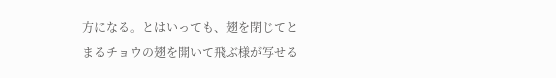方になる。とはいっても、翅を閉じてとまるチョウの翅を開いて飛ぶ様が写せる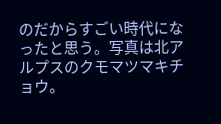のだからすごい時代になったと思う。写真は北アルプスのクモマツマキチョウ。